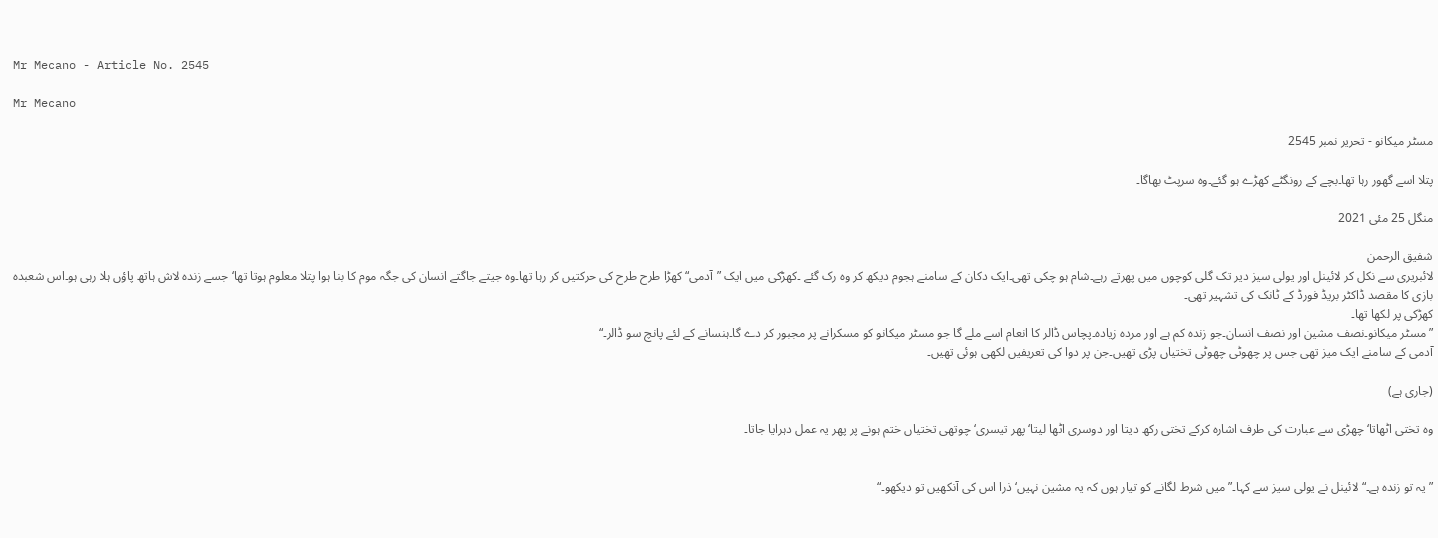Mr Mecano - Article No. 2545

Mr Mecano

مسٹر میکانو - تحریر نمبر 2545

پتلا اسے گھور رہا تھا۔بچے کے رونگٹے کھڑے ہو گئے۔وہ سرپٹ بھاگا۔

منگل 25 مئی 2021

شفیق الرحمن
لائبریری سے نکل کر لائینل اور یولی سیز دیر تک گلی کوچوں میں پھرتے رہے۔شام ہو چکی تھی۔ایک دکان کے سامنے ہجوم دیکھ کر وہ رک گئے ۔کھڑکی میں ایک ”آدمی“ کھڑا طرح طرح کی حرکتیں کر رہا تھا۔وہ جیتے جاگتے انسان کی جگہ موم کا بنا ہوا پتلا معلوم ہوتا تھا‘جسے زندہ لاش ہاتھ پاؤں ہلا رہی ہو۔اس شعبدہ بازی کا مقصد ڈاکٹر بریڈ فورڈ کے ٹانک کی تشہیر تھی۔
کھڑکی پر لکھا تھا۔
”مسٹر میکانو۔نصف مشین اور نصف انسان۔جو زندہ کم ہے اور مردہ زیادہ۔پچاس ڈالر کا انعام اسے ملے گا جو مسٹر میکانو کو مسکرانے پر مجبور کر دے گا۔ہنسانے کے لئے پانچ سو ڈالر۔“
آدمی کے سامنے ایک میز تھی جس پر چھوٹی چھوٹی تختیاں پڑی تھیں۔جن پر دوا کی تعریفیں لکھی ہوئی تھیں۔

(جاری ہے)

وہ تختی اٹھاتا‘چھڑی سے عبارت کی طرف اشارہ کرکے تختی رکھ دیتا اور دوسری اٹھا لیتا‘پھر تیسری‘چوتھی تختیاں ختم ہونے پر پھر یہ عمل دہرایا جاتا۔


”یہ تو زندہ ہے۔“لائینل نے یولی سیز سے کہا۔”میں شرط لگانے کو تیار ہوں کہ یہ مشین نہیں‘ذرا اس کی آنکھیں تو دیکھو۔“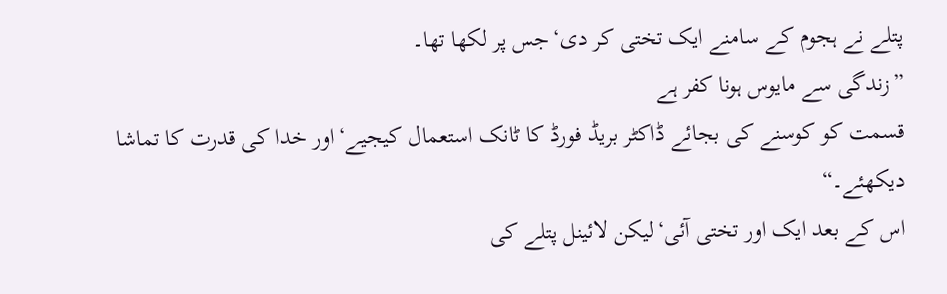پتلے نے ہجوم کے سامنے ایک تختی کر دی‘جس پر لکھا تھا۔
”زندگی سے مایوس ہونا کفر ہے
قسمت کو کوسنے کی بجائے ڈاکٹر بریڈ فورڈ کا ٹانک استعمال کیجیے‘اور خدا کی قدرت کا تماشا دیکھئے۔“
اس کے بعد ایک اور تختی آئی‘لیکن لائینل پتلے کی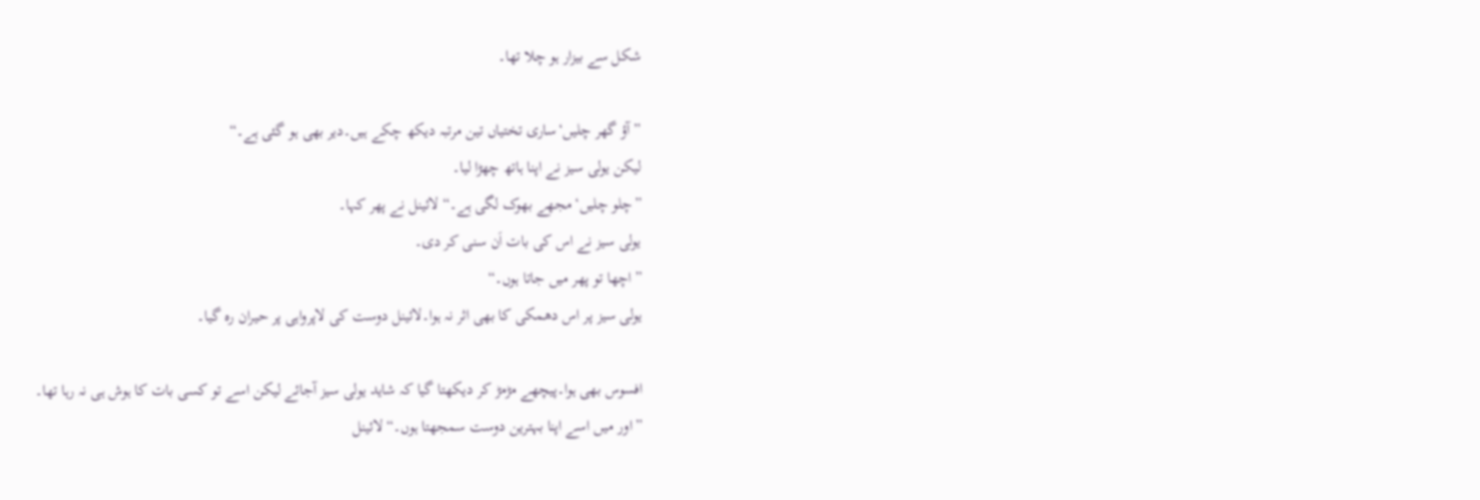شکل سے بیزار ہو چلا تھا۔

”آؤ گھر چلیں‘ساری تختیاں تین مرتبہ دیکھ چکے ہیں۔دیر بھی ہو گئی ہے۔“
لیکن یولی سیز نے اپنا ہاتھ چھڑا لیا۔
”چلو چلیں‘مجھے بھوک لگی ہے۔“لائینل نے پھر کہا۔
یولی سیز نے اس کی بات اَن سنی کر دی۔
”اچھا تو پھر میں جاتا ہوں۔“
یولی سیز پر اس دھمکی کا بھی اثر نہ ہوا۔لائینل دوست کی لاپرواہی پر حیران رہ گیا۔

افسوس بھی ہوا۔پیچھے مڑمڑ کر دیکھتا گیا کہ شاید یولی سیز آجائے لیکن اسے تو کسی بات کا ہوش ہی نہ رہا تھا۔
”اور میں اسے اپنا بہترین دوست سمجھتا ہوں۔“لائینل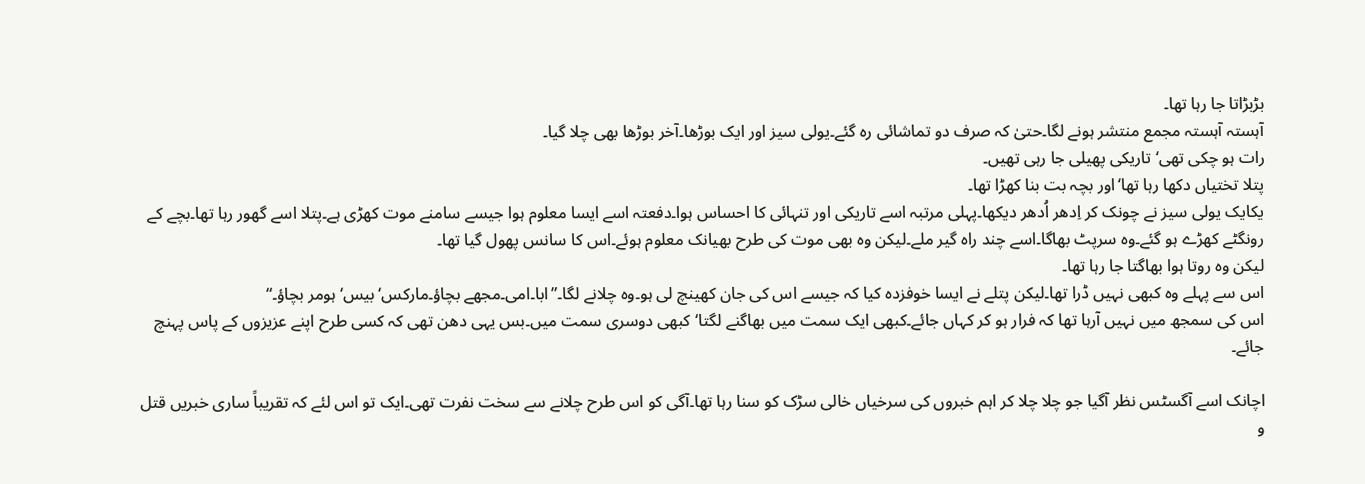بڑبڑاتا جا رہا تھا۔
آہستہ آہستہ مجمع منتشر ہونے لگا۔حتیٰ کہ صرف دو تماشائی رہ گئے۔یولی سیز اور ایک بوڑھا۔آخر بوڑھا بھی چلا گیا۔
رات ہو چکی تھی‘تاریکی پھیلی جا رہی تھیں۔
پتلا تختیاں دکھا رہا تھا‘اور بچہ بت بنا کھڑا تھا۔
یکایک یولی سیز نے چونک کر اِدھر اُدھر دیکھا۔پہلی مرتبہ اسے تاریکی اور تنہائی کا احساس ہوا۔دفعتہ اسے ایسا معلوم ہوا جیسے سامنے موت کھڑی ہے۔پتلا اسے گھور رہا تھا۔بچے کے رونگٹے کھڑے ہو گئے۔وہ سرپٹ بھاگا۔اسے چند راہ گیر ملے۔لیکن وہ بھی موت کی طرح بھیانک معلوم ہوئے۔اس کا سانس پھول گیا تھا۔
لیکن وہ روتا ہوا بھاگتا جا رہا تھا۔
اس سے پہلے وہ کبھی نہیں ڈرا تھا۔لیکن پتلے نے ایسا خوفزدہ کیا کہ جیسے اس کی جان کھینچ لی ہو۔وہ چلانے لگا۔”ابا۔امی۔مجھے بچاؤ۔مارکس‘بیس‘ہومر بچاؤ۔“
اس کی سمجھ میں نہیں آرہا تھا کہ فرار ہو کر کہاں جائے۔کبھی ایک سمت میں بھاگنے لگتا‘کبھی دوسری سمت میں۔بس یہی دھن تھی کہ کسی طرح اپنے عزیزوں کے پاس پہنچ جائے۔

اچانک اسے آگسٹس نظر آگیا جو چلا چلا کر اہم خبروں کی سرخیاں خالی سڑک کو سنا رہا تھا۔آگی کو اس طرح چلانے سے سخت نفرت تھی۔ایک تو اس لئے کہ تقریباً ساری خبریں قتل و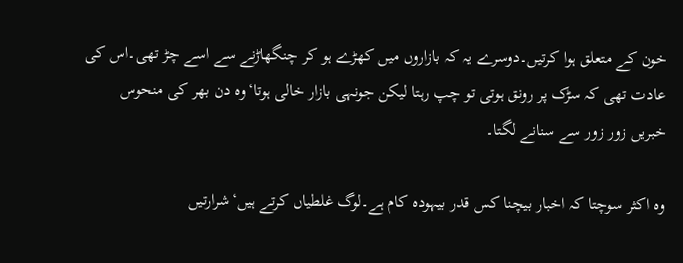خون کے متعلق ہوا کرتیں۔دوسرے یہ کہ بازاروں میں کھڑے ہو کر چنگھاڑنے سے اسے چڑ تھی۔اس کی عادت تھی کہ سڑک پر رونق ہوتی تو چپ رہتا لیکن جونہی بازار خالی ہوتا‘وہ دن بھر کی منحوس خبریں زور زور سے سنانے لگتا۔

وہ اکثر سوچتا کہ اخبار بیچنا کس قدر بیہودہ کام ہے۔لوگ غلطیاں کرتے ہیں‘شرارتیں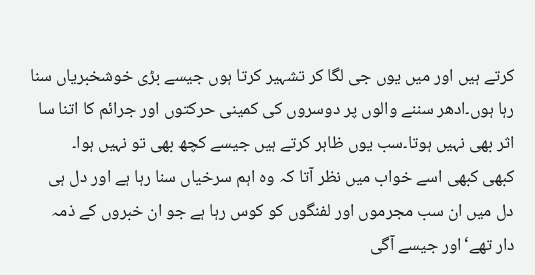کرتے ہیں اور میں یوں جی لگا کر تشہیر کرتا ہوں جیسے بڑی خوشخبریاں سنا رہا ہوں۔ادھر سننے والوں پر دوسروں کی کمینی حرکتوں اور جرائم کا اتنا سا اثر بھی نہیں ہوتا۔سب یوں ظاہر کرتے ہیں جیسے کچھ بھی تو نہیں ہوا۔
کبھی کبھی اسے خواب میں نظر آتا کہ وہ اہم سرخیاں سنا رہا ہے اور دل ہی دل میں ان سب مجرموں اور لفنگوں کو کوس رہا ہے جو ان خبروں کے ذمہ دار تھے‘اور جیسے آگی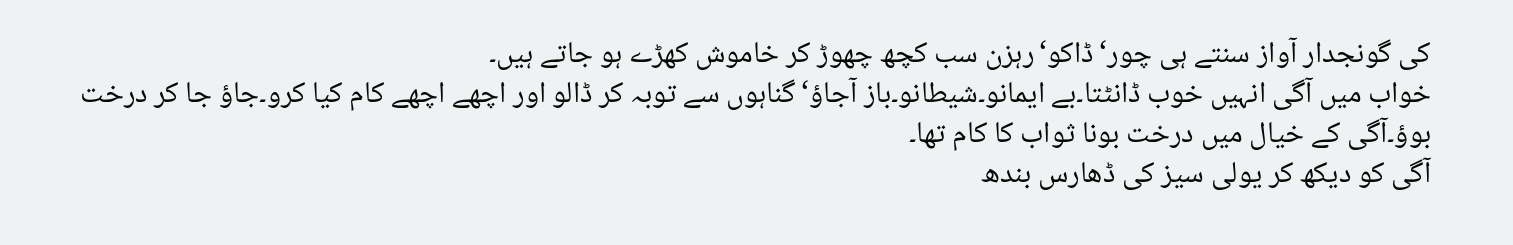کی گونجدار آواز سنتے ہی چور‘ڈاکو‘رہزن سب کچھ چھوڑ کر خاموش کھڑے ہو جاتے ہیں۔
خواب میں آگی انہیں خوب ڈانٹتا۔بے ایمانو۔شیطانو۔باز آجاؤ‘گناہوں سے توبہ کر ڈالو اور اچھے اچھے کام کیا کرو۔جاؤ جا کر درخت بوؤ۔آگی کے خیال میں درخت بونا ثواب کا کام تھا۔
آگی کو دیکھ کر یولی سیز کی ڈھارس بندھ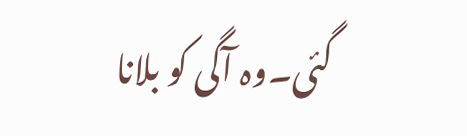گئی۔وہ آگی کو بلانا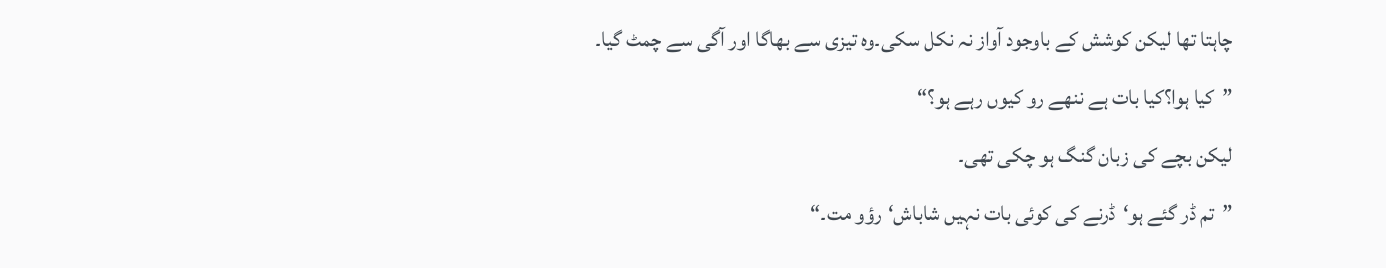چاہتا تھا لیکن کوشش کے باوجود آواز نہ نکل سکی۔وہ تیزی سے بھاگا اور آگی سے چمٹ گیا۔
”کیا ہوا؟کیا بات ہے ننھے رو کیوں رہے ہو؟“
لیکن بچے کی زبان گنگ ہو چکی تھی۔
”تم ڈر گئے ہو‘ڈرنے کی کوئی بات نہیں شاباش‘رؤو مت۔“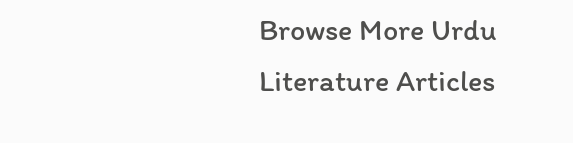Browse More Urdu Literature Articles